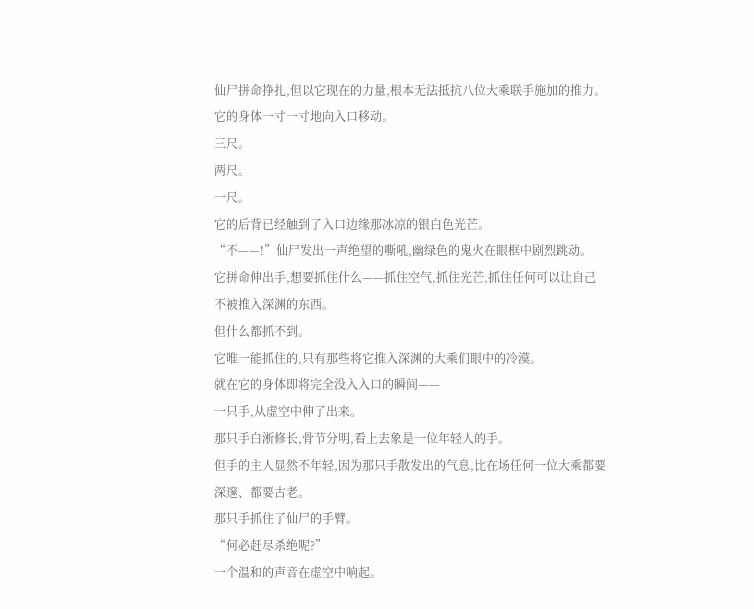仙尸拼命挣扎,但以它现在的力量,根本无法抵抗八位大乘联手施加的推力。
它的身体一寸一寸地向入口移动。
三尺。
两尺。
一尺。
它的后背已经触到了入口边缘那冰凉的银白色光芒。
“不——!”仙尸发出一声绝望的嘶吼,幽绿色的鬼火在眼框中剧烈跳动。
它拼命伸出手,想要抓住什么——抓住空气,抓住光芒,抓住任何可以让自己不被推入深渊的东西。
但什么都抓不到。
它唯一能抓住的,只有那些将它推入深渊的大乘们眼中的冷漠。
就在它的身体即将完全没入入口的瞬间——
一只手,从虚空中伸了出来。
那只手白淅修长,骨节分明,看上去象是一位年轻人的手。
但手的主人显然不年轻,因为那只手散发出的气息,比在场任何一位大乘都要深邃、都要古老。
那只手抓住了仙尸的手臂。
“何必赶尽杀绝呢?”
一个温和的声音在虚空中响起。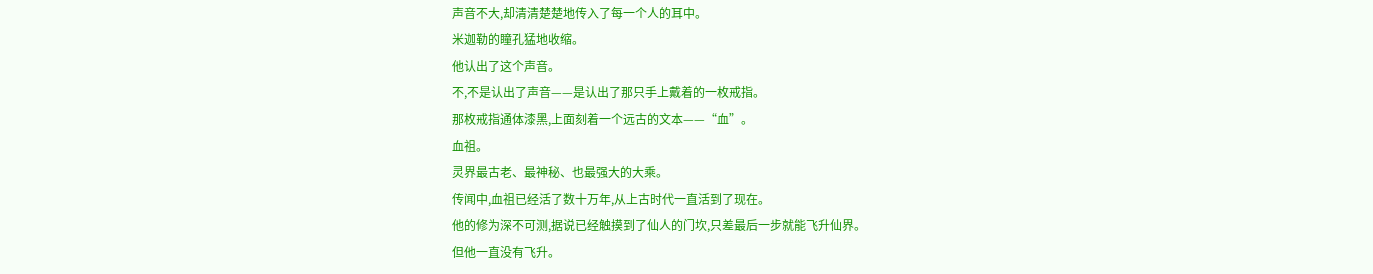声音不大,却清清楚楚地传入了每一个人的耳中。
米迦勒的瞳孔猛地收缩。
他认出了这个声音。
不,不是认出了声音——是认出了那只手上戴着的一枚戒指。
那枚戒指通体漆黑,上面刻着一个远古的文本——“血”。
血祖。
灵界最古老、最神秘、也最强大的大乘。
传闻中,血祖已经活了数十万年,从上古时代一直活到了现在。
他的修为深不可测,据说已经触摸到了仙人的门坎,只差最后一步就能飞升仙界。
但他一直没有飞升。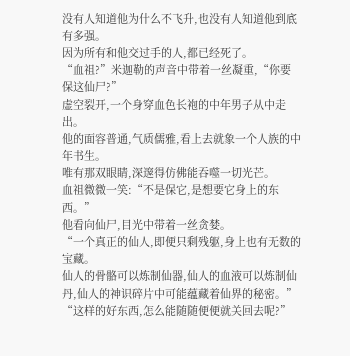没有人知道他为什么不飞升,也没有人知道他到底有多强。
因为所有和他交过手的人,都已经死了。
“血祖?”米迦勒的声音中带着一丝凝重,“你要保这仙尸?”
虚空裂开,一个身穿血色长袍的中年男子从中走出。
他的面容普通,气质儒雅,看上去就象一个人族的中年书生。
唯有那双眼睛,深邃得仿佛能吞噬一切光芒。
血祖微微一笑:“不是保它,是想要它身上的东西。”
他看向仙尸,目光中带着一丝贪婪。
“一个真正的仙人,即便只剩残躯,身上也有无数的宝藏。
仙人的骨骼可以炼制仙器,仙人的血液可以炼制仙丹,仙人的神识碎片中可能蕴藏着仙界的秘密。”
“这样的好东西,怎么能随随便便就关回去呢?”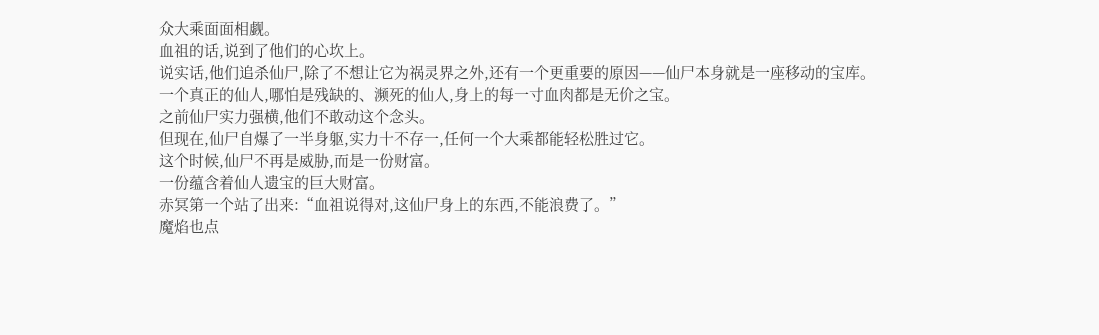众大乘面面相觑。
血祖的话,说到了他们的心坎上。
说实话,他们追杀仙尸,除了不想让它为祸灵界之外,还有一个更重要的原因——仙尸本身就是一座移动的宝库。
一个真正的仙人,哪怕是残缺的、濒死的仙人,身上的每一寸血肉都是无价之宝。
之前仙尸实力强横,他们不敢动这个念头。
但现在,仙尸自爆了一半身躯,实力十不存一,任何一个大乘都能轻松胜过它。
这个时候,仙尸不再是威胁,而是一份财富。
一份蕴含着仙人遗宝的巨大财富。
赤冥第一个站了出来:“血祖说得对,这仙尸身上的东西,不能浪费了。”
魔焰也点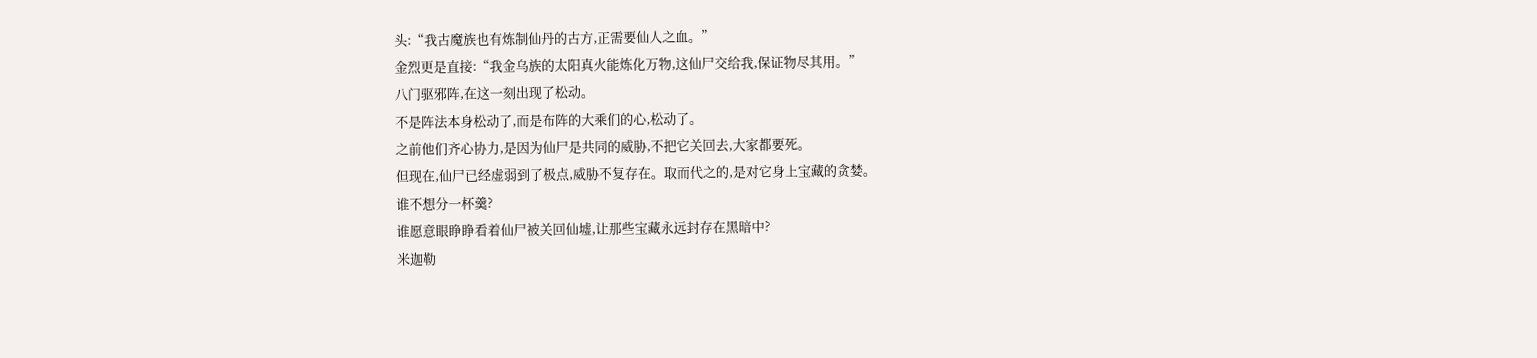头:“我古魔族也有炼制仙丹的古方,正需要仙人之血。”
金烈更是直接:“我金乌族的太阳真火能炼化万物,这仙尸交给我,保证物尽其用。”
八门驱邪阵,在这一刻出现了松动。
不是阵法本身松动了,而是布阵的大乘们的心,松动了。
之前他们齐心协力,是因为仙尸是共同的威胁,不把它关回去,大家都要死。
但现在,仙尸已经虚弱到了极点,威胁不复存在。取而代之的,是对它身上宝藏的贪婪。
谁不想分一杯羹?
谁愿意眼睁睁看着仙尸被关回仙墟,让那些宝藏永远封存在黑暗中?
米迦勒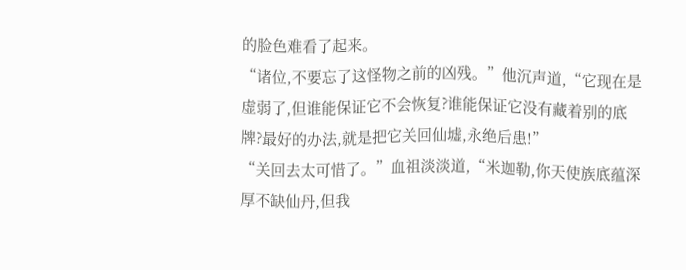的脸色难看了起来。
“诸位,不要忘了这怪物之前的凶残。”他沉声道,“它现在是虚弱了,但谁能保证它不会恢复?谁能保证它没有藏着别的底牌?最好的办法,就是把它关回仙墟,永绝后患!”
“关回去太可惜了。”血祖淡淡道,“米迦勒,你天使族底蕴深厚不缺仙丹,但我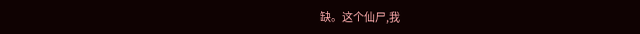缺。这个仙尸,我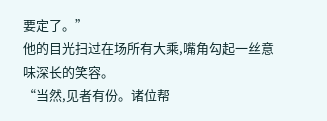要定了。”
他的目光扫过在场所有大乘,嘴角勾起一丝意味深长的笑容。
“当然,见者有份。诸位帮